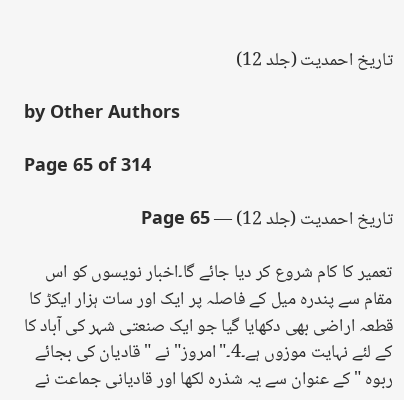تاریخ احمدیت (جلد 12)

by Other Authors

Page 65 of 314

تاریخ احمدیت (جلد 12) — Page 65

تعمیر کا کام شروع کر دیا جائے گا۔اخبار نویسوں کو اس مقام سے پندرہ میل کے فاصلہ پر ایک اور سات ہزار ایکڑ کا قطعہ اراضی بھی دکھایا گیا جو ایک صنعتی شہر کی آباد کا کے لئے نہایت موزوں ہے۔4۔"امروز" نے " قادیان کی بجائے ربوہ " کے عنوان سے یہ شذرہ لکھا اور قادیانی جماعت نے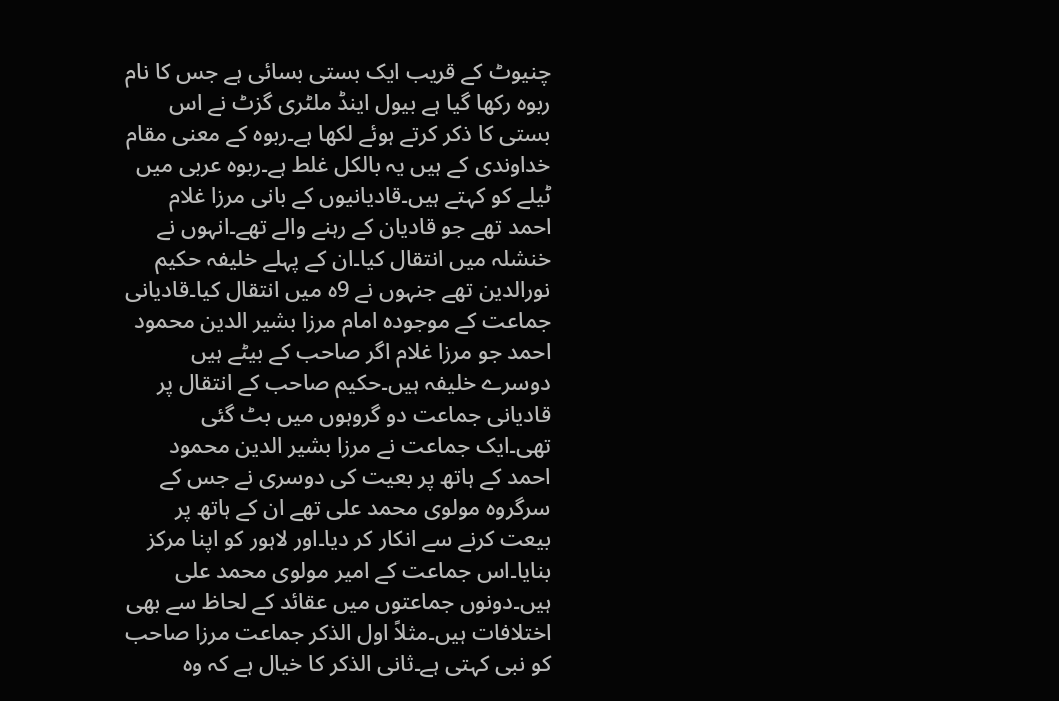چنیوٹ کے قریب ایک بستی بسائی ہے جس کا نام ربوہ رکھا گیا ہے بیول اینڈ ملٹری گزٹ نے اس بستی کا ذکر کرتے ہوئے لکھا ہے۔ربوہ کے معنی مقام خداوندی کے ہیں یہ بالکل غلط ہے۔ربوہ عربی میں ٹیلے کو کہتے ہیں۔قادیانیوں کے بانی مرزا غلام احمد تھے جو قادیان کے رہنے والے تھے۔انہوں نے خنشلہ میں انتقال کیا۔ان کے پہلے خلیفہ حکیم نورالدین تھے جنہوں نے 9ہ میں انتقال کیا۔قادیانی جماعت کے موجودہ امام مرزا بشیر الدین محمود احمد جو مرزا غلام اگر صاحب کے بیٹے ہیں دوسرے خلیفہ ہیں۔حکیم صاحب کے انتقال پر قادیانی جماعت دو گروہوں میں بٹ گئی تھی۔ایک جماعت نے مرزا بشیر الدین محمود احمد کے ہاتھ پر بعیت کی دوسری نے جس کے سرگروہ مولوی محمد علی تھے ان کے ہاتھ پر بیعت کرنے سے انکار کر دیا۔اور لاہور کو اپنا مرکز بنایا۔اس جماعت کے امیر مولوی محمد علی ہیں۔دونوں جماعتوں میں عقائد کے لحاظ سے بھی اختلافات ہیں۔مثلاً اول الذکر جماعت مرزا صاحب کو نبی کہتی ہے۔ثانی الذکر کا خیال ہے کہ وہ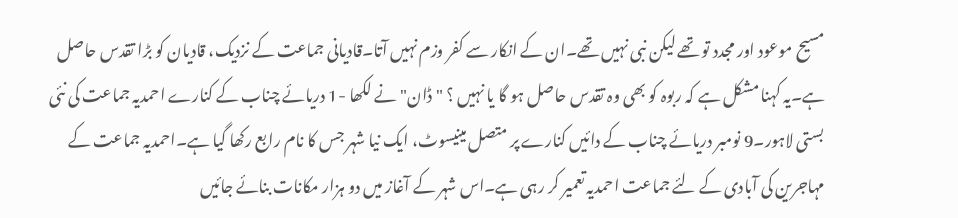مسیح موعود اور مجدد تو تھے لیکن نبی نہیں تھے۔ان کے انکار سے کفر وزم نہیں آتا۔قادیانی جماعت کے نزدیک، قادیان کو بڑا تقدس حاصل ہے۔یہ کہنا مشکل ہے کہ ربوہ کو بھی وہ تقدس حاصل ہو گا یا نہیں ؟ "ڈان" نے لکھا -1 دریائے چناب کے کنارے احمدیہ جماعت کی نئی بستی لاہور۔9 نومبر دریائے چناب کے دائیں کنارے پر متصل مینیسوٹ، ایک نیا شہر جس کا نام رابع رکھا گیا ہے۔احمدیہ جماعت کے مہاجرین کی آبادی کے لئے جماعت احمدیہ تعمیر کر رہی ہے۔اس شہر کے آغاز میں دو ہزار مکانات بنائے جائیں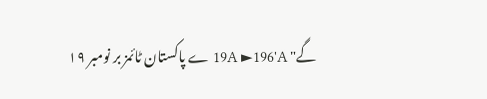گے" 19A ►196'A ے پاکستان ٹائمز بر نومبر ۱۹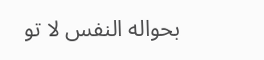بحواله النفس لا تو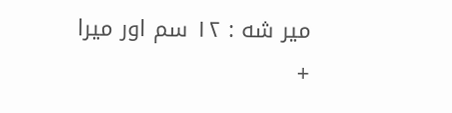میر شه : ١٢ سم اور میرا +